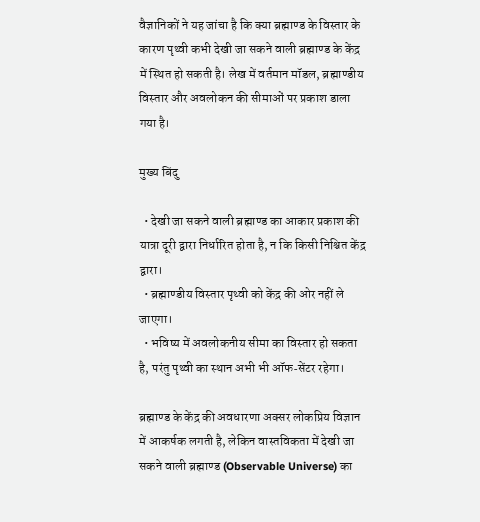वैज्ञानिकों ने यह जांचा है कि क्या ब्रह्माण्ड के विस्तार के कारण पृथ्वी कभी देखी जा सकने वाली ब्रह्माण्ड के केंद्र में स्थित हो सकती है। लेख में वर्तमान मॉडल, ब्रह्माण्डीय विस्तार और अवलोकन की सीमाओं पर प्रकाश डाला गया है।

मुख्य बिंदु

  • देखी जा सकने वाली ब्रह्माण्ड का आकार प्रकाश की यात्रा दूरी द्वारा निर्धारित होता है, न कि किसी निश्चित केंद्र द्वारा।
  • ब्रह्माण्डीय विस्तार पृथ्वी को केंद्र की ओर नहीं ले जाएगा।
  • भविष्य में अवलोकनीय सीमा का विस्तार हो सकता है, परंतु पृथ्वी का स्थान अभी भी ऑफ‑सेंटर रहेगा।

ब्रह्माण्ड के केंद्र की अवधारणा अक्सर लोकप्रिय विज्ञान में आकर्षक लगती है, लेकिन वास्तविकता में देखी जा सकने वाली ब्रह्माण्ड (Observable Universe) का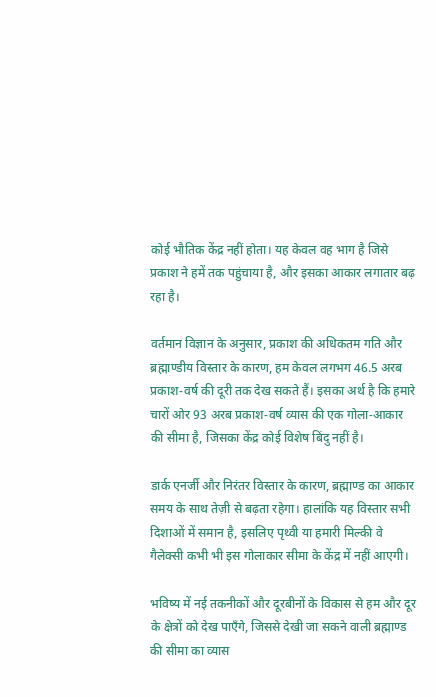कोई भौतिक केंद्र नहीं होता। यह केवल वह भाग है जिसे प्रकाश ने हमें तक पहुंचाया है, और इसका आकार लगातार बढ़ रहा है।

वर्तमान विज्ञान के अनुसार, प्रकाश की अधिकतम गति और ब्रह्माण्डीय विस्तार के कारण, हम केवल लगभग 46.5 अरब प्रकाश‑वर्ष की दूरी तक देख सकते हैं। इसका अर्थ है कि हमारे चारों ओर 93 अरब प्रकाश‑वर्ष व्यास की एक गोला‑आकार की सीमा है, जिसका केंद्र कोई विशेष बिंदु नहीं है।

डार्क एनर्जी और निरंतर विस्तार के कारण, ब्रह्माण्ड का आकार समय के साथ तेज़ी से बढ़ता रहेगा। हालांकि यह विस्तार सभी दिशाओं में समान है, इसलिए पृथ्वी या हमारी मिल्की वे गैलेक्सी कभी भी इस गोलाकार सीमा के केंद्र में नहीं आएगी।

भविष्य में नई तकनीकों और दूरबीनों के विकास से हम और दूर के क्षेत्रों को देख पाएँगे, जिससे देखी जा सकने वाली ब्रह्माण्ड की सीमा का व्यास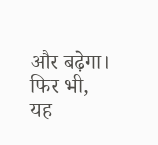और बढ़ेगा। फिर भी, यह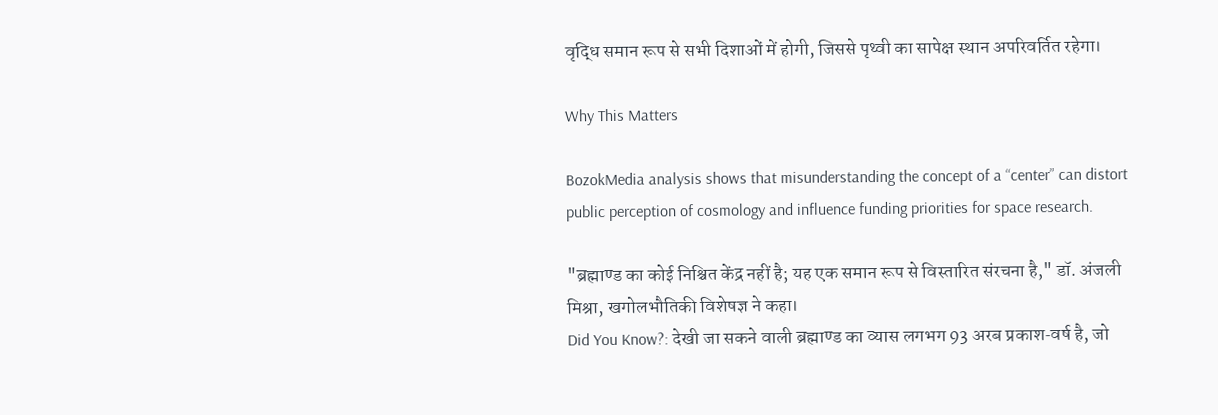वृद्धि समान रूप से सभी दिशाओं में होगी, जिससे पृथ्वी का सापेक्ष स्थान अपरिवर्तित रहेगा।

Why This Matters

BozokMedia analysis shows that misunderstanding the concept of a “center” can distort public perception of cosmology and influence funding priorities for space research.

"ब्रह्माण्ड का कोई निश्चित केंद्र नहीं है; यह एक समान रूप से विस्तारित संरचना है," डॉ. अंजली मिश्रा, खगोलभौतिकी विशेषज्ञ ने कहा।
Did You Know?: देखी जा सकने वाली ब्रह्माण्ड का व्यास लगभग 93 अरब प्रकाश‑वर्ष है, जो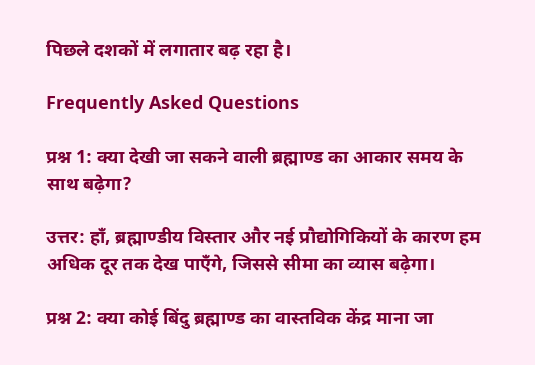पिछले दशकों में लगातार बढ़ रहा है।

Frequently Asked Questions

प्रश्न 1: क्या देखी जा सकने वाली ब्रह्माण्ड का आकार समय के साथ बढ़ेगा?

उत्तर: हाँ, ब्रह्माण्डीय विस्तार और नई प्रौद्योगिकियों के कारण हम अधिक दूर तक देख पाएँगे, जिससे सीमा का व्यास बढ़ेगा।

प्रश्न 2: क्या कोई बिंदु ब्रह्माण्ड का वास्तविक केंद्र माना जा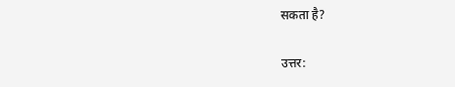सकता है?

उत्तर: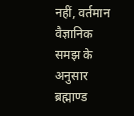नहीं, वर्तमान वैज्ञानिक समझ के अनुसार ब्रह्माण्ड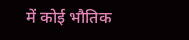में कोई भौतिक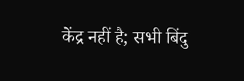केंद्र नहीं है; सभी बिंदु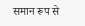समान रूप से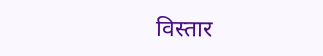विस्तार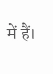में हैं।